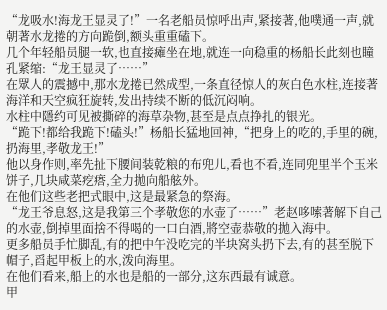“龙吸水!海龙王显灵了!”一名老船员惊呼出声,紧接著,他噗通一声,就朝著水龙捲的方向跪倒,额头重重磕下。
几个年轻船员腿一软,也直接瘫坐在地,就连一向稳重的杨船长此刻也瞳孔紧缩:“龙王显灵了……”
在眾人的震撼中,那水龙捲已然成型,一条直径惊人的灰白色水柱,连接著海洋和天空疯狂旋转,发出持续不断的低沉闷响。
水柱中隱约可见被撕碎的海草杂物,甚至是点点挣扎的银光。
“跪下!都给我跪下!磕头!”杨船长猛地回神,“把身上的吃的,手里的碗,扔海里,孝敬龙王!”
他以身作则,率先扯下腰间装乾粮的布兜儿,看也不看,连同兜里半个玉米饼子,几块咸菜疙瘩,全力拋向船舷外。
在他们这些老把式眼中,这是最紧急的祭海。
“龙王爷息怒,这是我第三个孝敬您的水壶了……”老赵哆嗦著解下自己的水壶,倒掉里面捨不得喝的一口白酒,將空壶恭敬的拋入海中。
更多船员手忙脚乱,有的把中午没吃完的半块窝头扔下去,有的甚至脱下帽子,舀起甲板上的水,泼向海里。
在他们看来,船上的水也是船的一部分,这东西最有诚意。
甲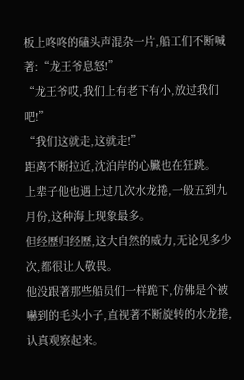板上咚咚的磕头声混杂一片,船工们不断喊著:“龙王爷息怒!”
“龙王爷哎,我们上有老下有小,放过我们吧!”
“我们这就走,这就走!”
距离不断拉近,沈泊岸的心臟也在狂跳。
上辈子他也遇上过几次水龙捲,一般五到九月份,这种海上现象最多。
但经歷归经歷,这大自然的威力,无论见多少次,都很让人敬畏。
他没跟著那些船员们一样跪下,仿佛是个被嚇到的毛头小子,直视著不断旋转的水龙捲,认真观察起来。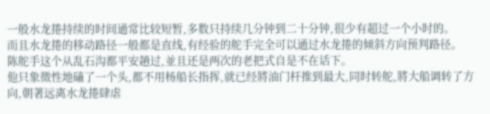一般水龙捲持续的时间通常比较短暂,多数只持续几分钟到二十分钟,很少有超过一个小时的。
而且水龙捲的移动路径一般都是直线,有经验的舵手完全可以通过水龙捲的倾斜方向预判路径。
陈舵手这个从乱石沟都平安趟过,並且还是两次的老把式自是不在话下。
他只象徵性地磕了一个头,都不用杨船长指挥,就已经將油门杆推到最大,同时转舵,將大船调转了方向,朝著远离水龙捲肆虐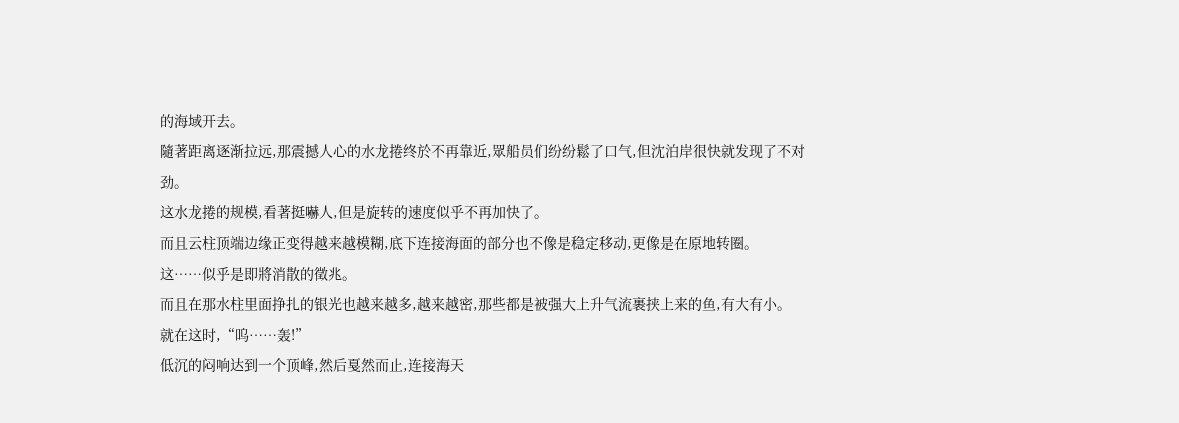的海域开去。
隨著距离逐渐拉远,那震撼人心的水龙捲终於不再靠近,眾船员们纷纷鬆了口气,但沈泊岸很快就发现了不对劲。
这水龙捲的规模,看著挺嚇人,但是旋转的速度似乎不再加快了。
而且云柱顶端边缘正变得越来越模糊,底下连接海面的部分也不像是稳定移动,更像是在原地转圈。
这……似乎是即將消散的徵兆。
而且在那水柱里面挣扎的银光也越来越多,越来越密,那些都是被强大上升气流裹挟上来的鱼,有大有小。
就在这时,“呜……轰!”
低沉的闷响达到一个顶峰,然后戛然而止,连接海天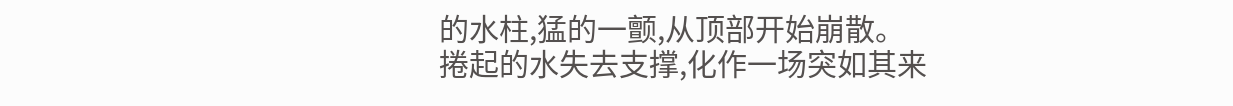的水柱,猛的一颤,从顶部开始崩散。
捲起的水失去支撑,化作一场突如其来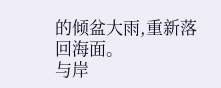的倾盆大雨,重新落回海面。
与岸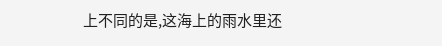上不同的是,这海上的雨水里还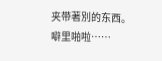夹带著別的东西。
噼里啪啦……